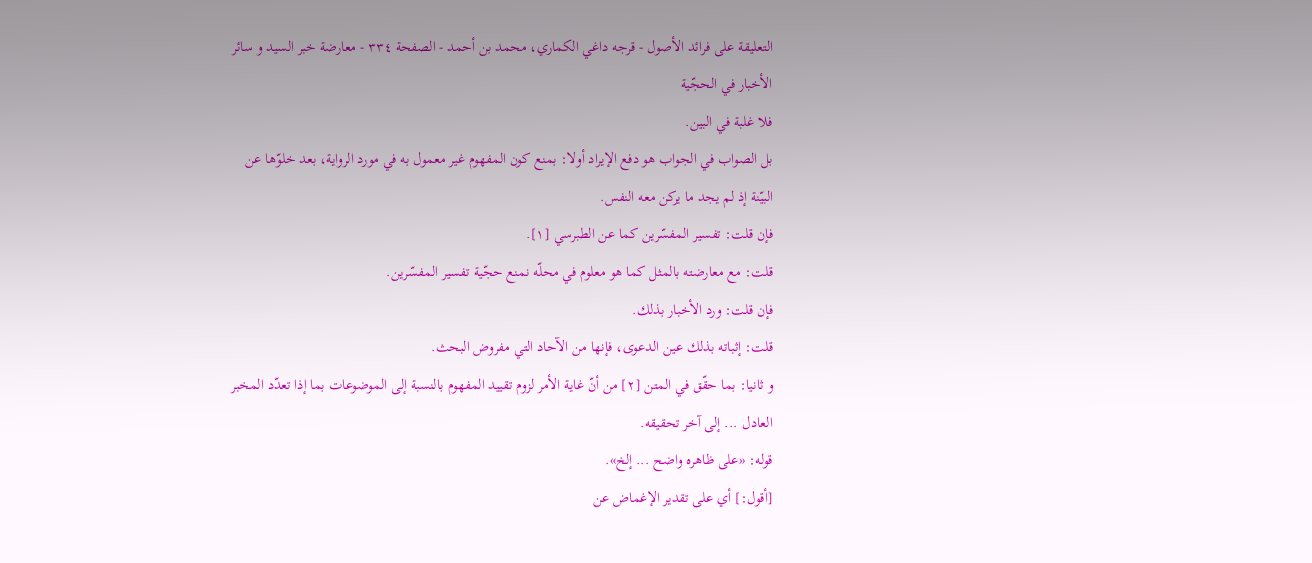التعليقة على فرائد الأصول - قرجه داغي الكماري، محمد بن أحمد - الصفحة ٣٣٤ - معارضة خبر السيد و سائر الأخبار في الحجّية
فلا غلبة في البين.
بل الصواب في الجواب هو دفع الإيراد أولا: بمنع كون المفهوم غير معمول به في مورد الرواية، بعد خلوّها عن البيّنة إذ لم يجد ما يركن معه النفس.
فإن قلت: تفسير المفسّرين كما عن الطبرسي [١].
قلت: مع معارضته بالمثل كما هو معلوم في محلّه نمنع حجّية تفسير المفسّرين.
فإن قلت: ورد الأخبار بذلك.
قلت: إثباته بذلك عين الدعوى، فإنها من الآحاد التي مفروض البحث.
و ثانيا: بما حقّق في المتن [٢] من أنّ غاية الأمر لزوم تقييد المفهوم بالنسبة إلى الموضوعات بما إذا تعدّد المخبر العادل ... إلى آخر تحقيقه.
قوله: «على ظاهره واضح ... إلخ».
[أقول:] أي على تقدير الإغماض عن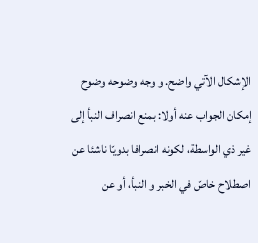الإشكال الآتي واضح. و وجه وضوحه وضوح إمكان الجواب عنه أولا: بمنع انصراف النبأ إلى غير ذي الواسطة، لكونه انصرافا بدويّا ناشئا عن اصطلاح خاصّ في الخبر و النبأ، أو عن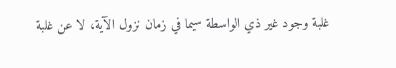غلبة وجود غير ذي الواسطة سيما في زمان نزول الآية، لا عن غلبة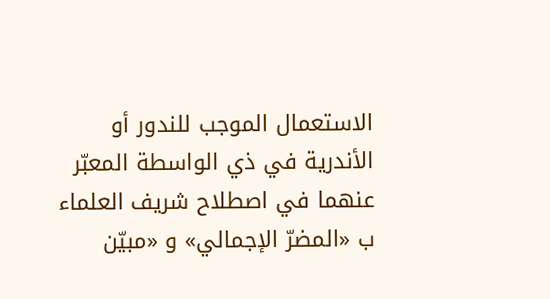الاستعمال الموجب للندور أو الأندرية في ذي الواسطة المعبّر عنهما في اصطلاح شريف العلماء ب «المضرّ الإجمالي» و «مبيّن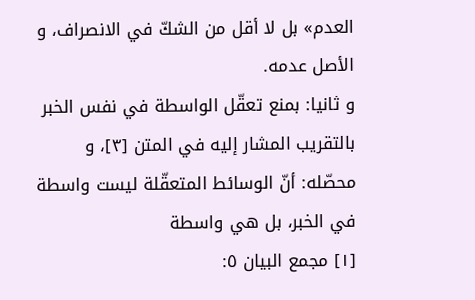العدم» بل لا أقل من الشكّ في الانصراف، و الأصل عدمه.
و ثانيا: بمنع تعقّل الواسطة في نفس الخبر بالتقريب المشار إليه في المتن [٣]، و محصّله: أنّ الوسائط المتعقّلة ليست واسطة في الخبر، بل هي واسطة
[١] مجمع البيان ٥: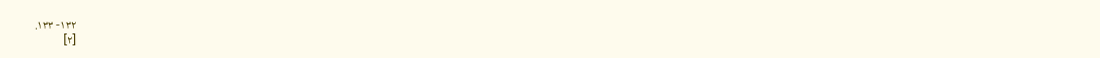١٣٢- ١٣٣.
[٢]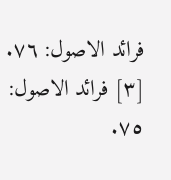فرائد الاصول: ٧٦.
[٣] فرائد الاصول: ٧٥.